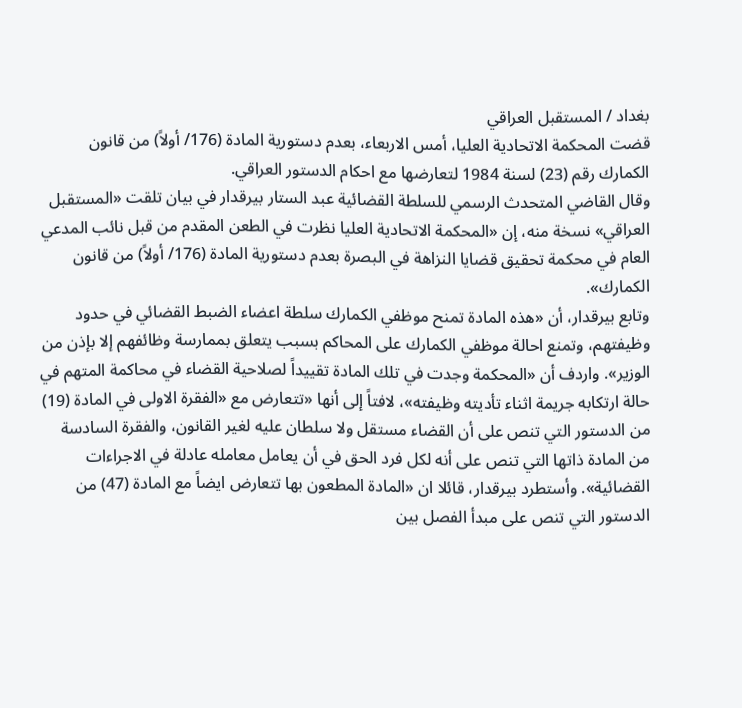بغداد / المستقبل العراقي
قضت المحكمة الاتحادية العليا، أمس الاربعاء، بعدم دستورية المادة (176/ أولاً) من قانون الكمارك رقم (23) لسنة 1984 لتعارضها مع احكام الدستور العراقي.
وقال القاضي المتحدث الرسمي للسلطة القضائية عبد الستار بيرقدار في بيان تلقت «المستقبل العراقي» نسخة منه، إن «المحكمة الاتحادية العليا نظرت في الطعن المقدم من قبل نائب المدعي العام في محكمة تحقيق قضايا النزاهة في البصرة بعدم دستورية المادة (176/ أولاً) من قانون الكمارك».
وتابع بيرقدار، أن «هذه المادة تمنح موظفي الكمارك سلطة اعضاء الضبط القضائي في حدود وظيفتهم، وتمنع احالة موظفي الكمارك على المحاكم بسبب يتعلق بممارسة وظائفهم إلا بإذن من الوزير». واردف أن «المحكمة وجدت في تلك المادة تقييداً لصلاحية القضاء في محاكمة المتهم في حالة ارتكابه جريمة اثناء تأديته وظيفته»، لافتاً إلى أنها «تتعارض مع «الفقرة الاولى في المادة (19) من الدستور التي تنص على أن القضاء مستقل ولا سلطان عليه لغير القانون، والفقرة السادسة من المادة ذاتها التي تنص على أنه لكل فرد الحق في أن يعامل معامله عادلة في الاجراءات القضائية». وأستطرد بيرقدار، قائلا ان «المادة المطعون بها تتعارض ايضاً مع المادة (47) من الدستور التي تنص على مبدأ الفصل بين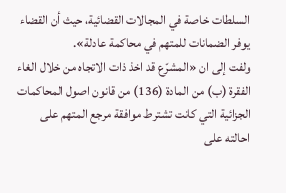السلطات خاصة في المجالات القضائية، حيث أن القضاء يوفر الضمانات للمتهم في محاكمة عادلة».
ولفت إلى ان «المشرّع قد اخذ ذات الاتجاه من خلال الغاء الفقرة (ب) من المادة (136) من قانون اصول المحاكمات الجزائية التي كانت تشترط موافقة مرجع المتهم على احالته على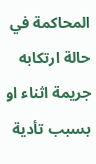المحاكمة في حالة ارتكابه جريمة اثناء او بسبب تأدية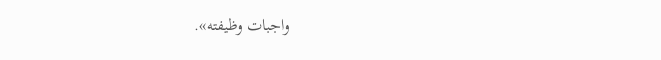واجبات وظيفته».